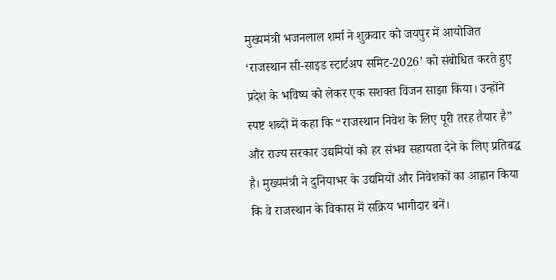मुख्यमंत्री भजनलाल शर्मा ने शुक्रवार को जयपुर में आयोजित ‘राजस्थान सी-साइड स्टार्टअप समिट-2026’ को संबोधित करते हुए प्रदेश के भविष्य को लेकर एक सशक्त विजन साझा किया। उन्होंने स्पष्ट शब्दों में कहा कि “राजस्थान निवेश के लिए पूरी तरह तैयार है” और राज्य सरकार उद्यमियों को हर संभव सहायता देने के लिए प्रतिबद्ध है। मुख्यमंत्री ने दुनियाभर के उद्यमियों और निवेशकों का आह्वान किया कि वे राजस्थान के विकास में सक्रिय भागीदार बनें।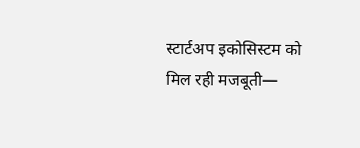स्टार्टअप इकोसिस्टम को मिल रही मजबूती—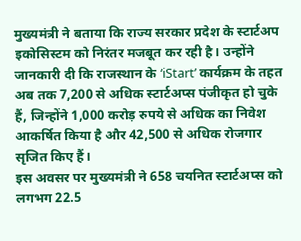मुख्यमंत्री ने बताया कि राज्य सरकार प्रदेश के स्टार्टअप इकोसिस्टम को निरंतर मजबूत कर रही है। उन्होंने जानकारी दी कि राजस्थान के ‘iStart’ कार्यक्रम के तहत अब तक 7,200 से अधिक स्टार्टअप्स पंजीकृत हो चुके हैं, जिन्होंने 1,000 करोड़ रुपये से अधिक का निवेश आकर्षित किया है और 42,500 से अधिक रोजगार सृजित किए हैं।
इस अवसर पर मुख्यमंत्री ने 658 चयनित स्टार्टअप्स को लगभग 22.5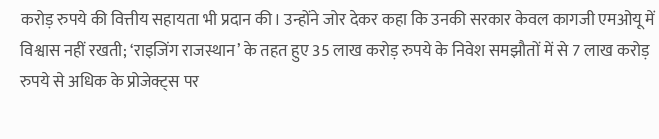करोड़ रुपये की वित्तीय सहायता भी प्रदान की। उन्होंने जोर देकर कहा कि उनकी सरकार केवल कागजी एमओयू में विश्वास नहीं रखती; ‘राइजिंग राजस्थान’ के तहत हुए 35 लाख करोड़ रुपये के निवेश समझौतों में से 7 लाख करोड़ रुपये से अधिक के प्रोजेक्ट्स पर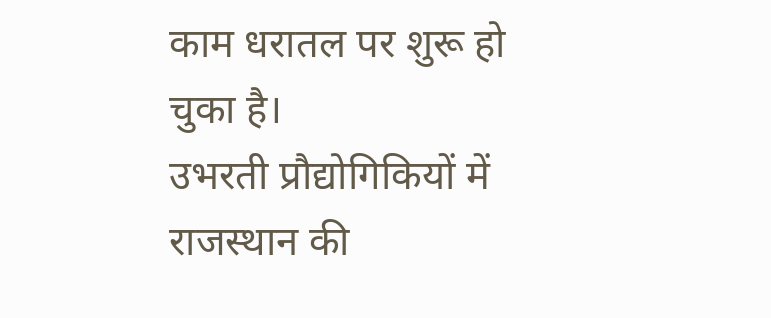काम धरातल पर शुरू हो चुका है।
उभरती प्रौद्योगिकियों में राजस्थान की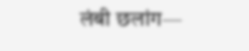लंबी छलांग—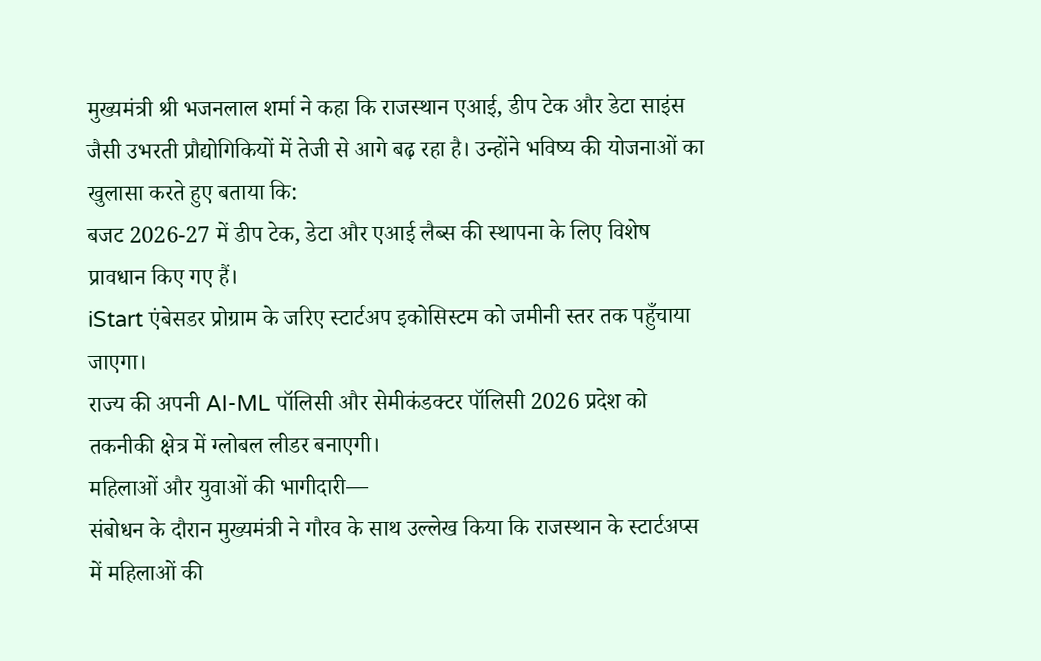मुख्यमंत्री श्री भजनलाल शर्मा ने कहा कि राजस्थान एआई, डीप टेक और डेटा साइंस जैसी उभरती प्रौद्योगिकियों में तेजी से आगे बढ़ रहा है। उन्होंने भविष्य की योजनाओं का खुलासा करते हुए बताया कि:
बजट 2026-27 में डीप टेक, डेटा और एआई लैब्स की स्थापना के लिए विशेष प्रावधान किए गए हैं।
iStart एंबेसडर प्रोग्राम के जरिए स्टार्टअप इकोसिस्टम को जमीनी स्तर तक पहुँचाया जाएगा।
राज्य की अपनी AI-ML पॉलिसी और सेमीकंडक्टर पॉलिसी 2026 प्रदेश को तकनीकी क्षेत्र में ग्लोबल लीडर बनाएगी।
महिलाओं और युवाओं की भागीदारी—
संबोधन के दौरान मुख्यमंत्री ने गौरव के साथ उल्लेख किया कि राजस्थान के स्टार्टअप्स में महिलाओं की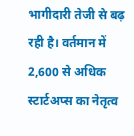भागीदारी तेजी से बढ़ रही है। वर्तमान में 2,600 से अधिक स्टार्टअप्स का नेतृत्व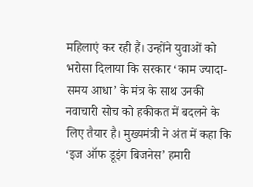महिलाएं कर रही हैं। उन्होंने युवाओं को भरोसा दिलाया कि सरकार ‘काम ज्यादा-समय आधा’ के मंत्र के साथ उनकी नवाचारी सोच को हकीकत में बदलने के लिए तैयार है। मुख्यमंत्री ने अंत में कहा कि ‘इज ऑफ डूइंग बिजनेस’ हमारी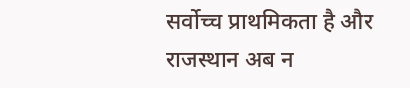सर्वोच्च प्राथमिकता है और राजस्थान अब न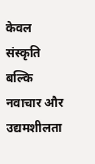केवल संस्कृति बल्कि नवाचार और उद्यमशीलता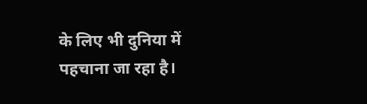के लिए भी दुनिया में पहचाना जा रहा है।